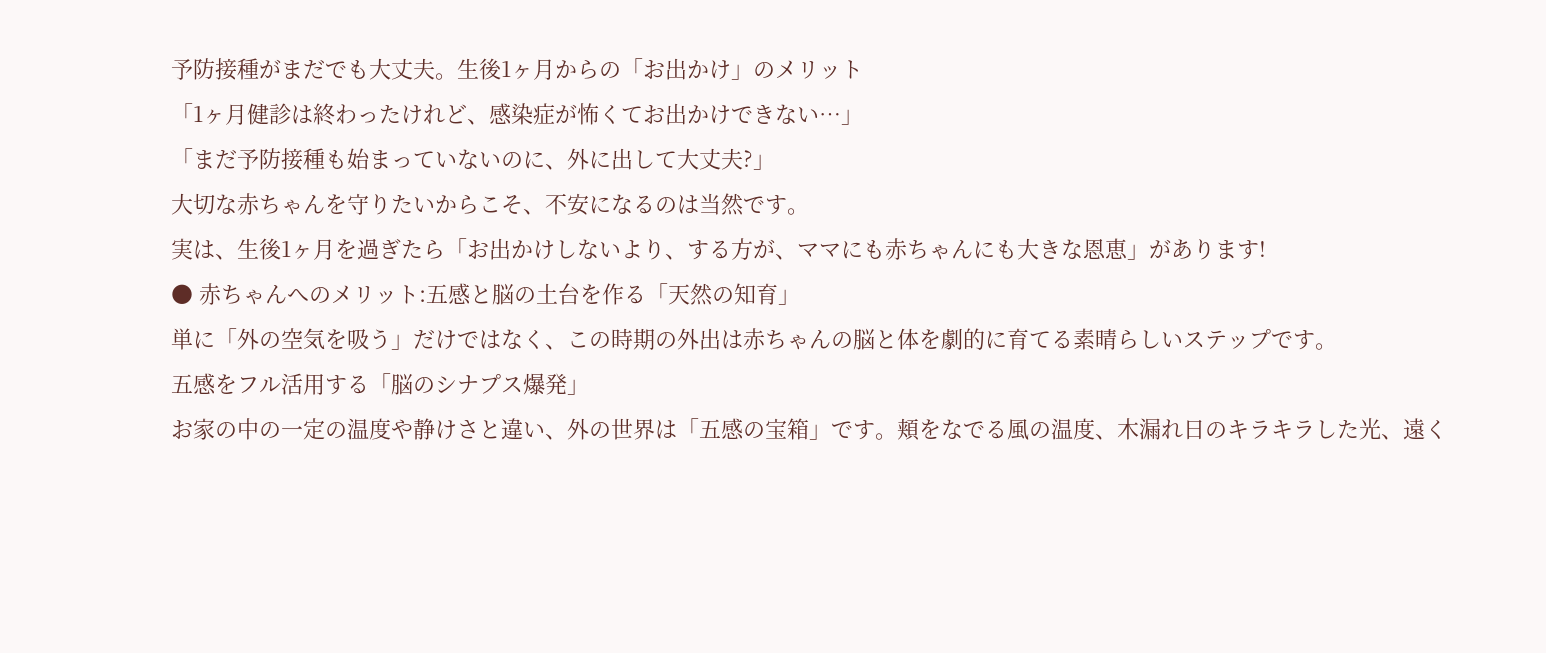予防接種がまだでも大丈夫。生後1ヶ月からの「お出かけ」のメリット
「1ヶ月健診は終わったけれど、感染症が怖くてお出かけできない…」
「まだ予防接種も始まっていないのに、外に出して大丈夫?」
大切な赤ちゃんを守りたいからこそ、不安になるのは当然です。
実は、生後1ヶ月を過ぎたら「お出かけしないより、する方が、ママにも赤ちゃんにも大きな恩恵」があります!
● 赤ちゃんへのメリット:五感と脳の土台を作る「天然の知育」
単に「外の空気を吸う」だけではなく、この時期の外出は赤ちゃんの脳と体を劇的に育てる素晴らしいステップです。
五感をフル活用する「脳のシナプス爆発」
お家の中の一定の温度や静けさと違い、外の世界は「五感の宝箱」です。頬をなでる風の温度、木漏れ日のキラキラした光、遠く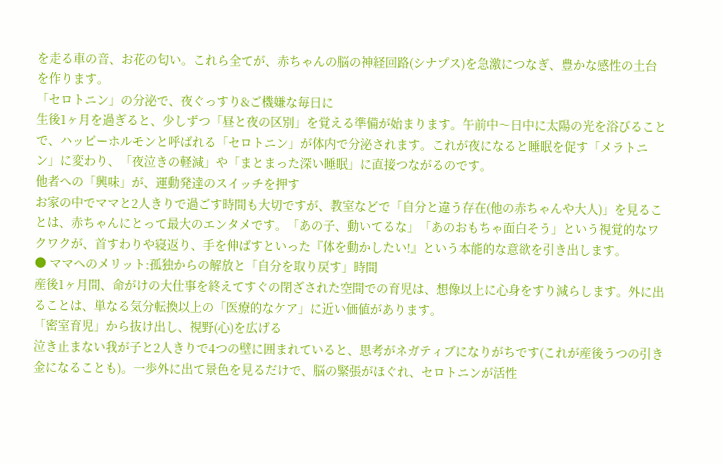を走る車の音、お花の匂い。これら全てが、赤ちゃんの脳の神経回路(シナプス)を急激につなぎ、豊かな感性の土台を作ります。
「セロトニン」の分泌で、夜ぐっすり&ご機嫌な毎日に
生後1ヶ月を過ぎると、少しずつ「昼と夜の区別」を覚える準備が始まります。午前中〜日中に太陽の光を浴びることで、ハッピーホルモンと呼ばれる「セロトニン」が体内で分泌されます。これが夜になると睡眠を促す「メラトニン」に変わり、「夜泣きの軽減」や「まとまった深い睡眠」に直接つながるのです。
他者への「興味」が、運動発達のスイッチを押す
お家の中でママと2人きりで過ごす時間も大切ですが、教室などで「自分と違う存在(他の赤ちゃんや大人)」を見ることは、赤ちゃんにとって最大のエンタメです。「あの子、動いてるな」「あのおもちゃ面白そう」という視覚的なワクワクが、首すわりや寝返り、手を伸ばすといった『体を動かしたい!』という本能的な意欲を引き出します。
● ママへのメリット:孤独からの解放と「自分を取り戻す」時間
産後1ヶ月間、命がけの大仕事を終えてすぐの閉ざされた空間での育児は、想像以上に心身をすり減らします。外に出ることは、単なる気分転換以上の「医療的なケア」に近い価値があります。
「密室育児」から抜け出し、視野(心)を広げる
泣き止まない我が子と2人きりで4つの壁に囲まれていると、思考がネガティブになりがちです(これが産後うつの引き金になることも)。一歩外に出て景色を見るだけで、脳の緊張がほぐれ、セロトニンが活性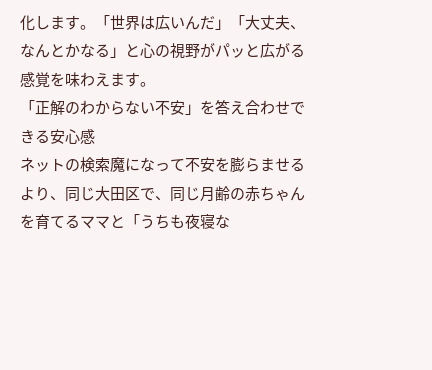化します。「世界は広いんだ」「大丈夫、なんとかなる」と心の視野がパッと広がる感覚を味わえます。
「正解のわからない不安」を答え合わせできる安心感
ネットの検索魔になって不安を膨らませるより、同じ大田区で、同じ月齢の赤ちゃんを育てるママと「うちも夜寝な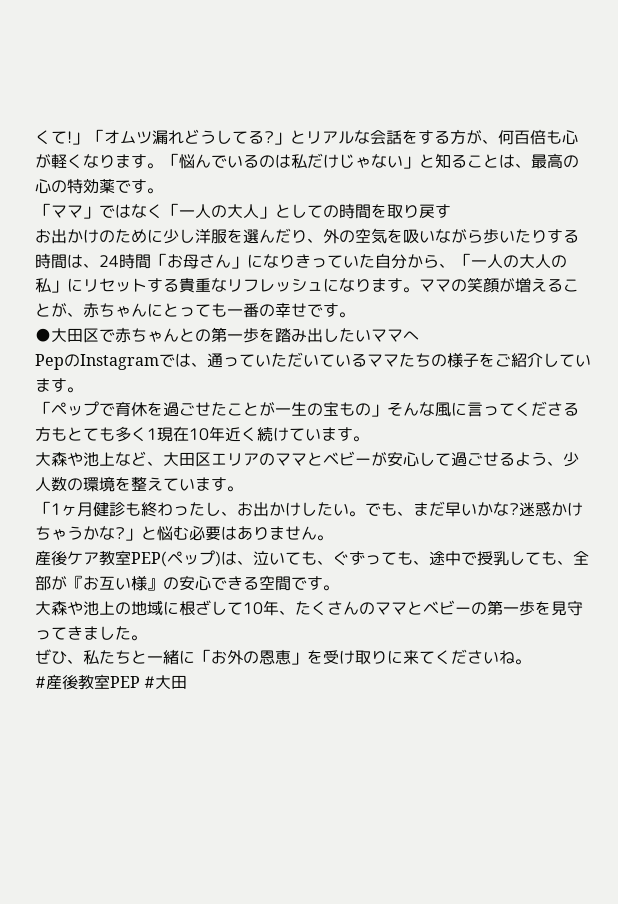くて!」「オムツ漏れどうしてる?」とリアルな会話をする方が、何百倍も心が軽くなります。「悩んでいるのは私だけじゃない」と知ることは、最高の心の特効薬です。
「ママ」ではなく「一人の大人」としての時間を取り戻す
お出かけのために少し洋服を選んだり、外の空気を吸いながら歩いたりする時間は、24時間「お母さん」になりきっていた自分から、「一人の大人の私」にリセットする貴重なリフレッシュになります。ママの笑顔が増えることが、赤ちゃんにとっても一番の幸せです。
●大田区で赤ちゃんとの第一歩を踏み出したいママへ
PepのInstagramでは、通っていただいているママたちの様子をご紹介しています。
「ペップで育休を過ごせたことが一生の宝もの」そんな風に言ってくださる方もとても多く1現在10年近く続けています。
大森や池上など、大田区エリアのママとベビーが安心して過ごせるよう、少人数の環境を整えています。
「1ヶ月健診も終わったし、お出かけしたい。でも、まだ早いかな?迷惑かけちゃうかな?」と悩む必要はありません。
産後ケア教室PEP(ペップ)は、泣いても、ぐずっても、途中で授乳しても、全部が『お互い様』の安心できる空間です。
大森や池上の地域に根ざして10年、たくさんのママとベビーの第一歩を見守ってきました。
ぜひ、私たちと一緒に「お外の恩恵」を受け取りに来てくださいね。
#産後教室PEP #大田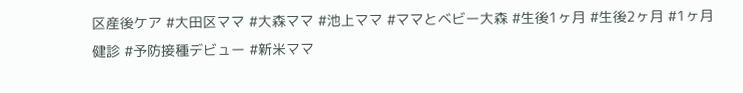区産後ケア #大田区ママ #大森ママ #池上ママ #ママとベビー大森 #生後1ヶ月 #生後2ヶ月 #1ヶ月健診 #予防接種デビュー #新米ママ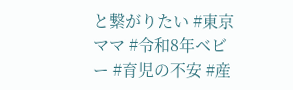と繋がりたい #東京ママ #令和8年ベビー #育児の不安 #産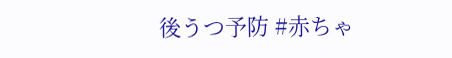後うつ予防 #赤ちゃ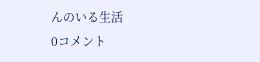んのいる生活
0コメント